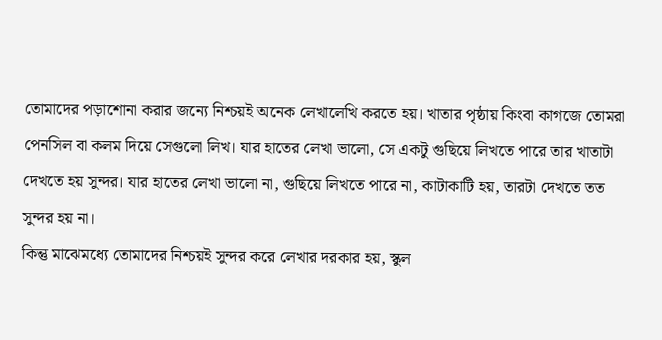তোমাদের পড়াশোনা করার জন্যে নিশ্চয়ই অনেক লেখালেখি করতে হয়। খাতার পৃষ্ঠায় কিংবা কাগজে তোমরা পেনসিল বা কলম দিয়ে সেগুলো লিখ। যার হাতের লেখা ভালো, সে একটু গুছিয়ে লিখতে পারে তার খাতাটা দেখতে হয় সুন্দর। যার হাতের লেখা ভালো না, গুছিয়ে লিখতে পারে না, কাটাকাটি হয়, তারটা দেখতে তত সুন্দর হয় না।
কিন্তু মাঝেমধ্যে তোমাদের নিশ্চয়ই সুন্দর করে লেখার দরকার হয়, স্কুল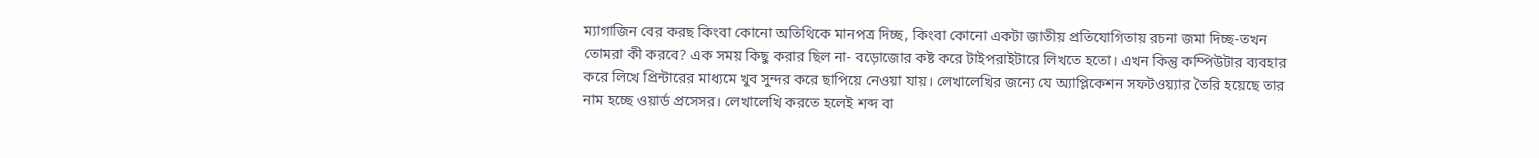ম্যাগাজিন বের করছ কিংবা কোনো অতিথিকে মানপত্র দিচ্ছ, কিংবা কোনো একটা জাতীয় প্রতিযোগিতায় রচনা জমা দিচ্ছ-তখন তোমরা কী করবে? এক সময় কিছু করার ছিল না- বড়োজোর কষ্ট করে টাইপরাইটারে লিখতে হতো। এখন কিন্তু কম্পিউটার ব্যবহার করে লিখে প্রিন্টারের মাধ্যমে খুব সুন্দর করে ছাপিয়ে নেওয়া যায়। লেখালেখির জন্যে যে অ্যাপ্লিকেশন সফটওয়্যার তৈরি হয়েছে তার নাম হচ্ছে ওয়ার্ড প্রসেসর। লেখালেখি করতে হলেই শব্দ বা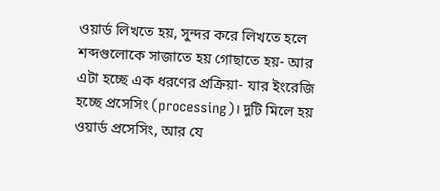ওয়ার্ড লিখতে হয়, সুন্দর করে লিখতে হলে শব্দগুলোকে সাজাতে হয় গোছাতে হয়- আর এটা হচ্ছে এক ধরণের প্রক্রিয়া- যার ইংরেজি হচ্ছে প্রসেসিং (processing)। দুটি মিলে হয় ওয়ার্ড প্রসেসিং, আর যে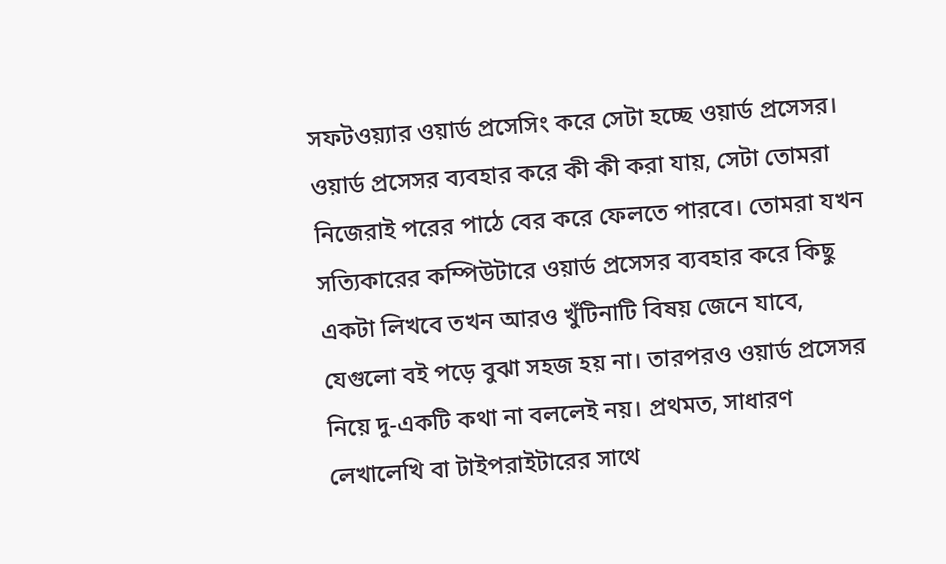সফটওয়্যার ওয়ার্ড প্রসেসিং করে সেটা হচ্ছে ওয়ার্ড প্রসেসর।
ওয়ার্ড প্রসেসর ব্যবহার করে কী কী করা যায়, সেটা তোমরা নিজেরাই পরের পাঠে বের করে ফেলতে পারবে। তোমরা যখন সত্যিকারের কম্পিউটারে ওয়ার্ড প্রসেসর ব্যবহার করে কিছু একটা লিখবে তখন আরও খুঁটিনাটি বিষয় জেনে যাবে, যেগুলো বই পড়ে বুঝা সহজ হয় না। তারপরও ওয়ার্ড প্রসেসর নিয়ে দু-একটি কথা না বললেই নয়। প্রথমত, সাধারণ লেখালেখি বা টাইপরাইটারের সাথে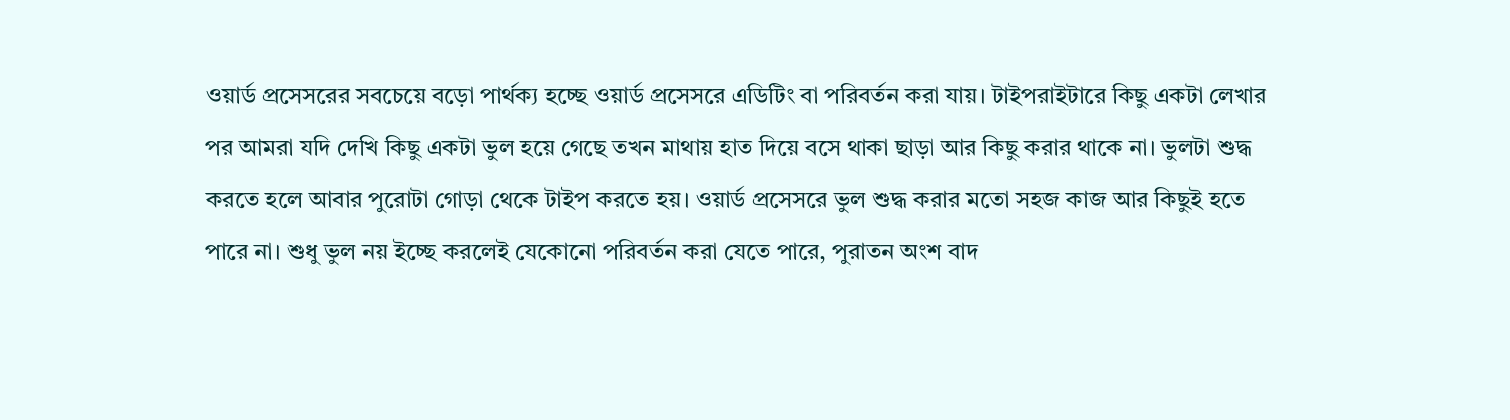ওয়ার্ড প্রসেসরের সবচেয়ে বড়ো পার্থক্য হচ্ছে ওয়ার্ড প্রসেসরে এডিটিং বা পরিবর্তন করা যায়। টাইপরাইটারে কিছু একটা লেখার পর আমরা যদি দেখি কিছু একটা ভুল হয়ে গেছে তখন মাথায় হাত দিয়ে বসে থাকা ছাড়া আর কিছু করার থাকে না। ভুলটা শুদ্ধ করতে হলে আবার পুরোটা গোড়া থেকে টাইপ করতে হয়। ওয়ার্ড প্রসেসরে ভুল শুদ্ধ করার মতো সহজ কাজ আর কিছুই হতে পারে না। শুধু ভুল নয় ইচ্ছে করলেই যেকোনো পরিবর্তন করা যেতে পারে, পুরাতন অংশ বাদ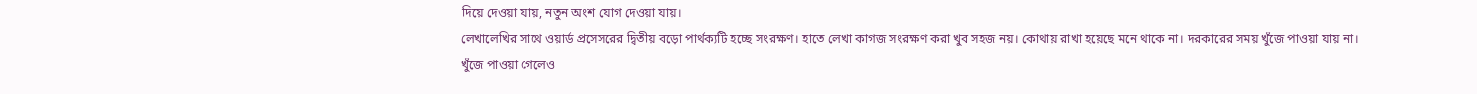দিয়ে দেওয়া যায়, নতুন অংশ যোগ দেওয়া যায়।
লেখালেখির সাথে ওয়ার্ড প্রসেসরের দ্বিতীয় বড়ো পার্থক্যটি হচ্ছে সংরক্ষণ। হাতে লেখা কাগজ সংরক্ষণ করা খুব সহজ নয়। কোথায় রাখা হয়েছে মনে থাকে না। দরকারের সময় খুঁজে পাওয়া যায় না। খুঁজে পাওয়া গেলেও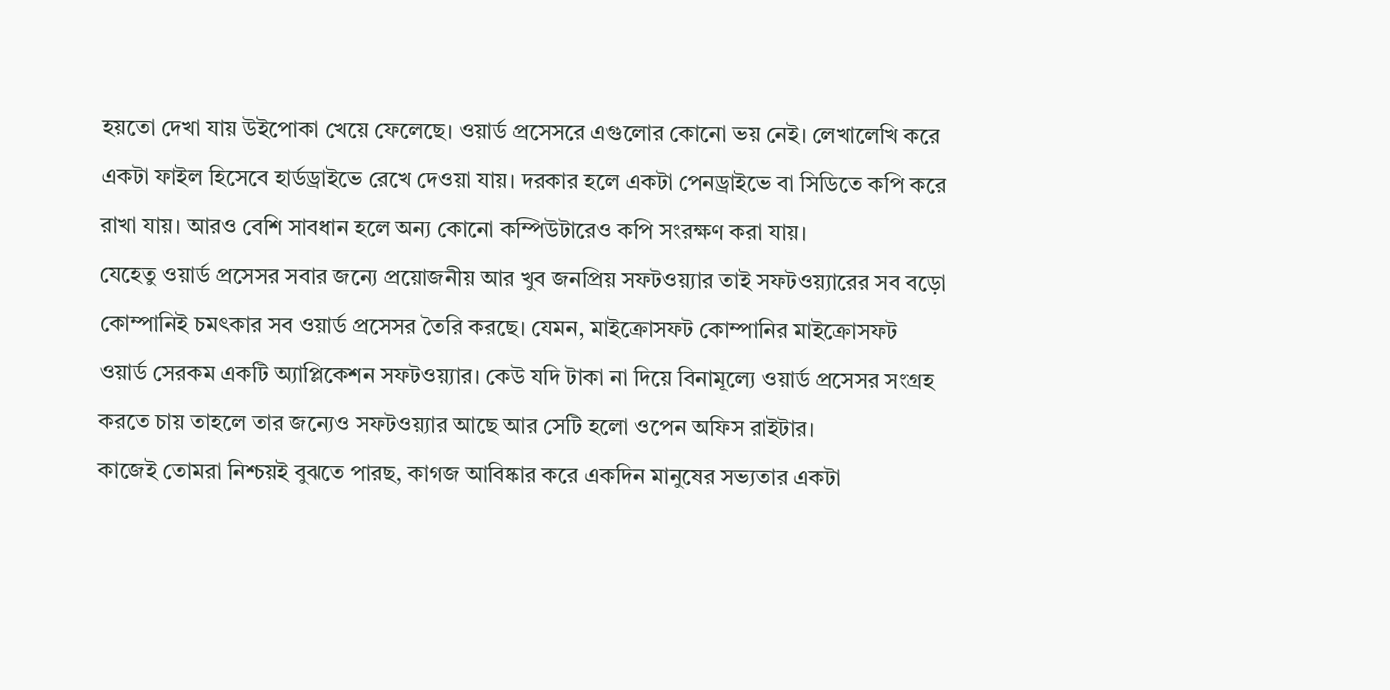হয়তো দেখা যায় উইপোকা খেয়ে ফেলেছে। ওয়ার্ড প্রসেসরে এগুলোর কোনো ভয় নেই। লেখালেখি করে একটা ফাইল হিসেবে হার্ডড্রাইভে রেখে দেওয়া যায়। দরকার হলে একটা পেনড্রাইভে বা সিডিতে কপি করে রাখা যায়। আরও বেশি সাবধান হলে অন্য কোনো কম্পিউটারেও কপি সংরক্ষণ করা যায়।
যেহেতু ওয়ার্ড প্রসেসর সবার জন্যে প্রয়োজনীয় আর খুব জনপ্রিয় সফটওয়্যার তাই সফটওয়্যারের সব বড়ো কোম্পানিই চমৎকার সব ওয়ার্ড প্রসেসর তৈরি করছে। যেমন, মাইক্রোসফট কোম্পানির মাইক্রোসফট ওয়ার্ড সেরকম একটি অ্যাপ্লিকেশন সফটওয়্যার। কেউ যদি টাকা না দিয়ে বিনামূল্যে ওয়ার্ড প্রসেসর সংগ্রহ করতে চায় তাহলে তার জন্যেও সফটওয়্যার আছে আর সেটি হলো ওপেন অফিস রাইটার।
কাজেই তোমরা নিশ্চয়ই বুঝতে পারছ, কাগজ আবিষ্কার করে একদিন মানুষের সভ্যতার একটা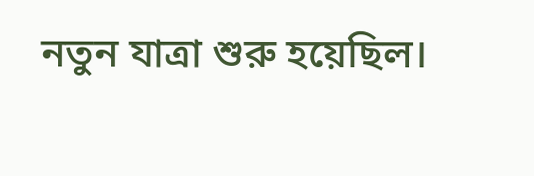নতুন যাত্রা শুরু হয়েছিল।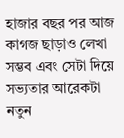হাজার বছর পর আজ কাগজ ছাড়াও লেখা সম্ভব এবং সেটা দিয়ে সভ্যতার আরেকটা নতুন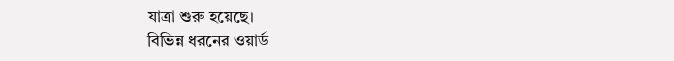যাত্রা শুরু হয়েছে।
বিভিন্ন ধরনের ওয়ার্ড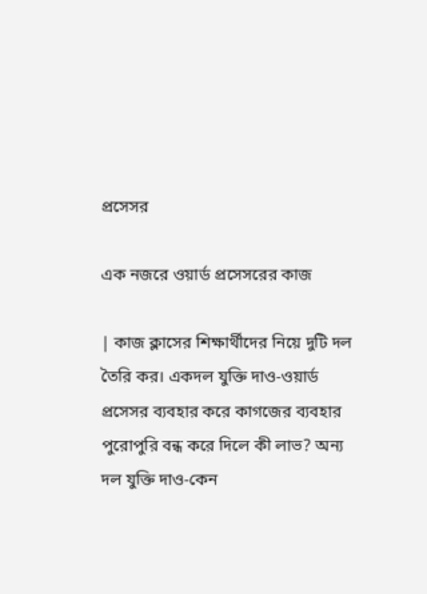প্রসেসর

এক নজরে ওয়ার্ড প্রসেসরের কাজ

| কাজ ক্লাসের শিক্ষার্থীদের নিয়ে দুটি দল তৈরি কর। একদল যুক্তি দাও-ওয়ার্ড প্রসেসর ব্যবহার করে কাগজের ব্যবহার পুরোপুরি বন্ধ করে দিলে কী লাভ? অন্য দল যুক্তি দাও-কেন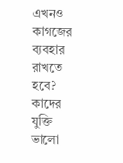এখনও কাগজের ব্যবহার রাখতে হবে? কাদের যুক্তি ভালো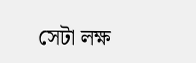সেটা লক্ষ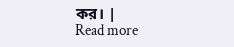কর। |
Read more